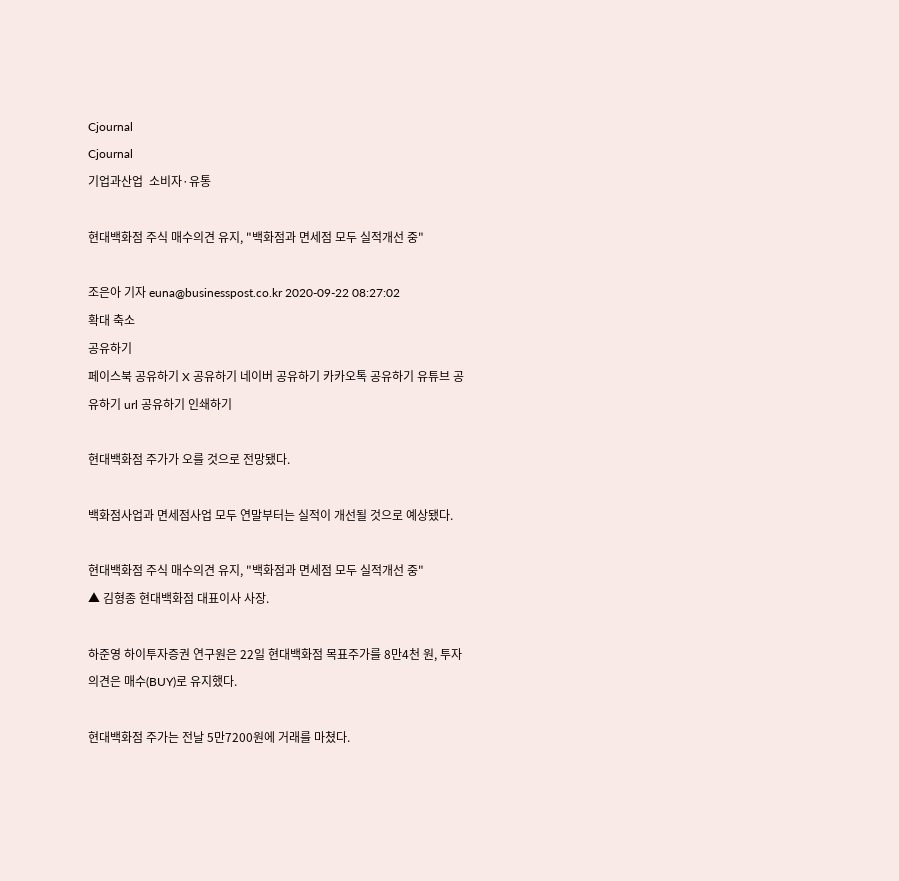Cjournal
Cjournal
기업과산업  소비자·유통

현대백화점 주식 매수의견 유지, "백화점과 면세점 모두 실적개선 중"

조은아 기자 euna@businesspost.co.kr 2020-09-22 08:27:02
확대 축소
공유하기
페이스북 공유하기 X 공유하기 네이버 공유하기 카카오톡 공유하기 유튜브 공유하기 url 공유하기 인쇄하기

현대백화점 주가가 오를 것으로 전망됐다.

백화점사업과 면세점사업 모두 연말부터는 실적이 개선될 것으로 예상됐다.

현대백화점 주식 매수의견 유지, "백화점과 면세점 모두 실적개선 중"
▲ 김형종 현대백화점 대표이사 사장.

하준영 하이투자증권 연구원은 22일 현대백화점 목표주가를 8만4천 원, 투자의견은 매수(BUY)로 유지했다.

현대백화점 주가는 전날 5만7200원에 거래를 마쳤다.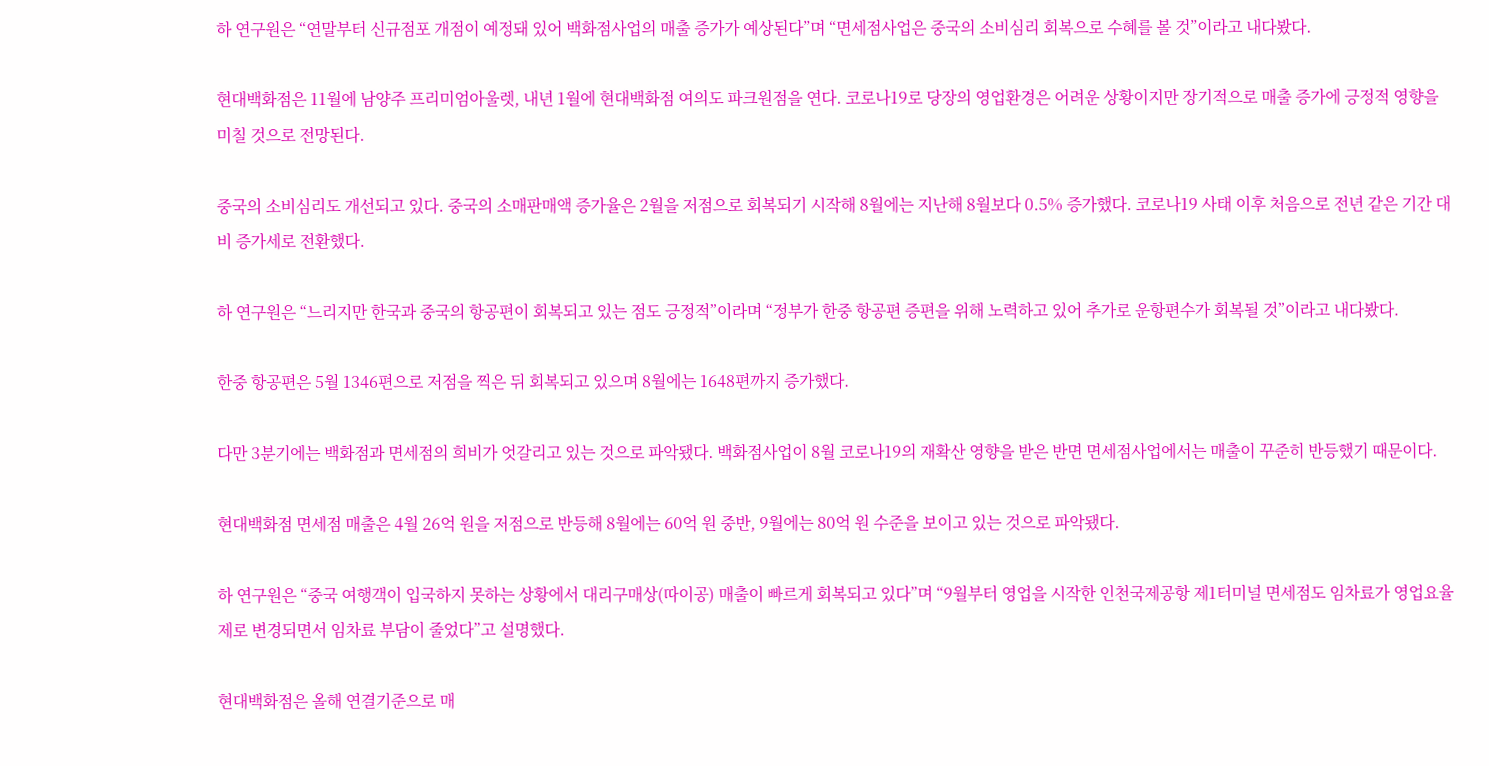하 연구원은 “연말부터 신규점포 개점이 예정돼 있어 백화점사업의 매출 증가가 예상된다”며 “면세점사업은 중국의 소비심리 회복으로 수혜를 볼 것”이라고 내다봤다.

현대백화점은 11월에 남양주 프리미엄아울렛, 내년 1월에 현대백화점 여의도 파크원점을 연다. 코로나19로 당장의 영업환경은 어려운 상황이지만 장기적으로 매출 증가에 긍정적 영향을 미칠 것으로 전망된다.

중국의 소비심리도 개선되고 있다. 중국의 소매판매액 증가율은 2월을 저점으로 회복되기 시작해 8월에는 지난해 8월보다 0.5% 증가했다. 코로나19 사태 이후 처음으로 전년 같은 기간 대비 증가세로 전환했다.

하 연구원은 “느리지만 한국과 중국의 항공편이 회복되고 있는 점도 긍정적”이라며 “정부가 한중 항공편 증편을 위해 노력하고 있어 추가로 운항편수가 회복될 것”이라고 내다봤다.

한중 항공편은 5월 1346편으로 저점을 찍은 뒤 회복되고 있으며 8월에는 1648편까지 증가했다.

다만 3분기에는 백화점과 면세점의 희비가 엇갈리고 있는 것으로 파악됐다. 백화점사업이 8월 코로나19의 재확산 영향을 받은 반면 면세점사업에서는 매출이 꾸준히 반등했기 때문이다.

현대백화점 면세점 매출은 4월 26억 원을 저점으로 반등해 8월에는 60억 원 중반, 9월에는 80억 원 수준을 보이고 있는 것으로 파악됐다.

하 연구원은 “중국 여행객이 입국하지 못하는 상황에서 대리구매상(따이공) 매출이 빠르게 회복되고 있다”며 “9월부터 영업을 시작한 인천국제공항 제1터미널 면세점도 임차료가 영업요율제로 변경되면서 임차료 부담이 줄었다”고 설명했다.

현대백화점은 올해 연결기준으로 매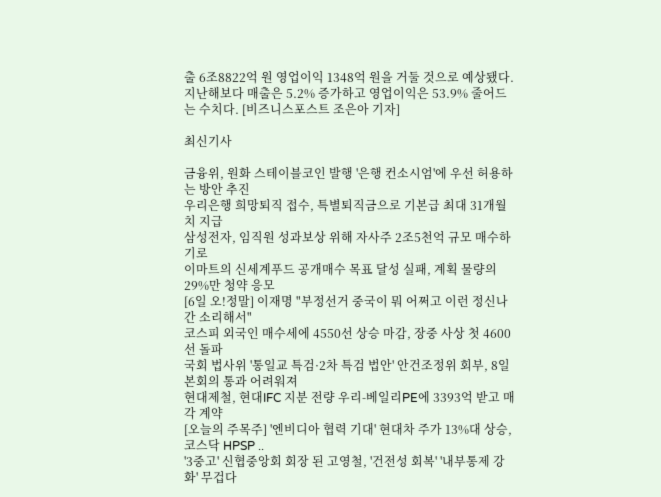출 6조8822억 원 영업이익 1348억 원을 거둘 것으로 예상됐다. 지난해보다 매출은 5.2% 증가하고 영업이익은 53.9% 줄어드는 수치다. [비즈니스포스트 조은아 기자]

최신기사

금융위, 원화 스테이블코인 발행 '은행 컨소시엄'에 우선 허용하는 방안 추진
우리은행 희망퇴직 접수, 특별퇴직금으로 기본급 최대 31개월치 지급
삼성전자, 임직원 성과보상 위해 자사주 2조5천억 규모 매수하기로
이마트의 신세계푸드 공개매수 목표 달성 실패, 계획 물량의 29%만 청약 응모
[6일 오!정말] 이재명 "부정선거 중국이 뭐 어쩌고 이런 정신나간 소리해서"
코스피 외국인 매수세에 4550선 상승 마감, 장중 사상 첫 4600선 돌파
국회 법사위 '통일교 특검·2차 특검 법안' 안건조정위 회부, 8일 본회의 통과 어려워져
현대제철, 현대IFC 지분 전량 우리-베일리PE에 3393억 받고 매각 계약
[오늘의 주목주] '엔비디아 협력 기대' 현대차 주가 13%대 상승, 코스닥 HPSP ..
'3중고' 신협중앙회 회장 된 고영철, '건전성 회복' '내부통제 강화' 무겁다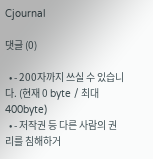Cjournal

댓글 (0)

  • - 200자까지 쓰실 수 있습니다. (현재 0 byte / 최대 400byte)
  • - 저작권 등 다른 사람의 권리를 침해하거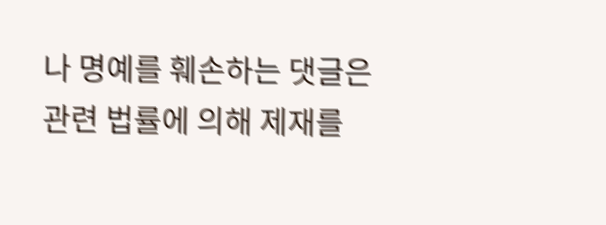나 명예를 훼손하는 댓글은 관련 법률에 의해 제재를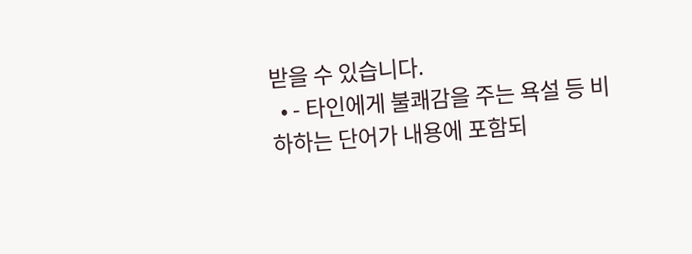받을 수 있습니다.
  • - 타인에게 불쾌감을 주는 욕설 등 비하하는 단어가 내용에 포함되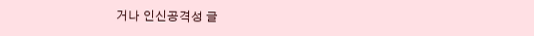거나 인신공격성 글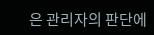은 관리자의 판단에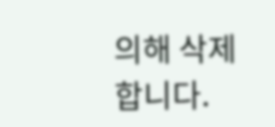의해 삭제 합니다.